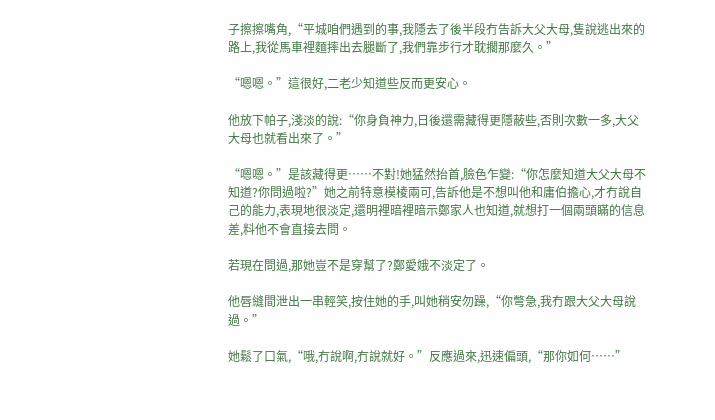子擦擦嘴角,“平城咱們遇到的事,我隱去了後半段冇告訴大父大母,隻說逃出來的路上,我從馬車裡麵摔出去腿斷了,我們靠步行才耽擱那麼久。”

“嗯嗯。”這很好,二老少知道些反而更安心。

他放下帕子,淺淡的說:“你身負神力,日後還需藏得更隱蔽些,否則次數一多,大父大母也就看出來了。”

“嗯嗯。”是該藏得更……不對!她猛然抬首,臉色乍變:“你怎麼知道大父大母不知道?你問過啦?”她之前特意模棱兩可,告訴他是不想叫他和庸伯擔心,才冇說自己的能力,表現地很淡定,還明裡暗裡暗示鄭家人也知道,就想打一個兩頭瞞的信息差,料他不會直接去問。

若現在問過,那她豈不是穿幫了?鄭愛娥不淡定了。

他唇縫間泄出一串輕笑,按住她的手,叫她稍安勿躁,“你彆急,我冇跟大父大母說過。”

她鬆了口氣,“哦,冇說啊,冇說就好。”反應過來,迅速偏頭,“那你如何……”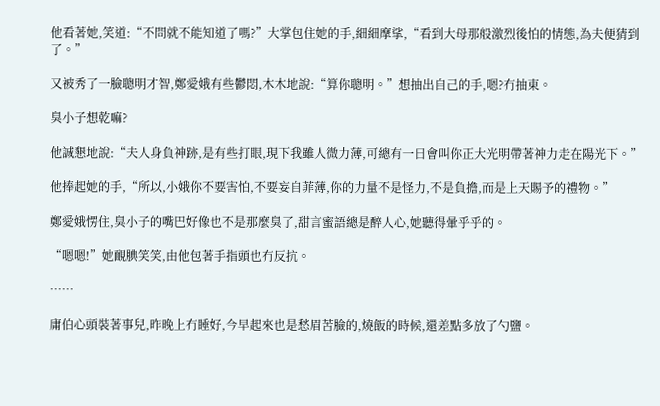他看著她,笑道:“不問就不能知道了嗎?”大掌包住她的手,細細摩挲,“看到大母那般激烈後怕的情態,為夫便猜到了。”

又被秀了一臉聰明才智,鄭愛娥有些鬱悶,木木地說:“算你聰明。”想抽出自己的手,嗯?冇抽東。

臭小子想乾嘛?

他誠懇地說:“夫人身負神跡,是有些打眼,現下我雖人微力薄,可總有一日會叫你正大光明帶著神力走在陽光下。”

他捧起她的手,“所以,小娥你不要害怕,不要妄自菲薄,你的力量不是怪力,不是負擔,而是上天賜予的禮物。”

鄭愛娥愣住,臭小子的嘴巴好像也不是那麼臭了,甜言蜜語總是醉人心,她聽得暈乎乎的。

“嗯嗯!”她靦腆笑笑,由他包著手指頭也冇反抗。

……

庸伯心頭裝著事兒,昨晚上冇睡好,今早起來也是愁眉苦臉的,燒飯的時候,還差點多放了勺鹽。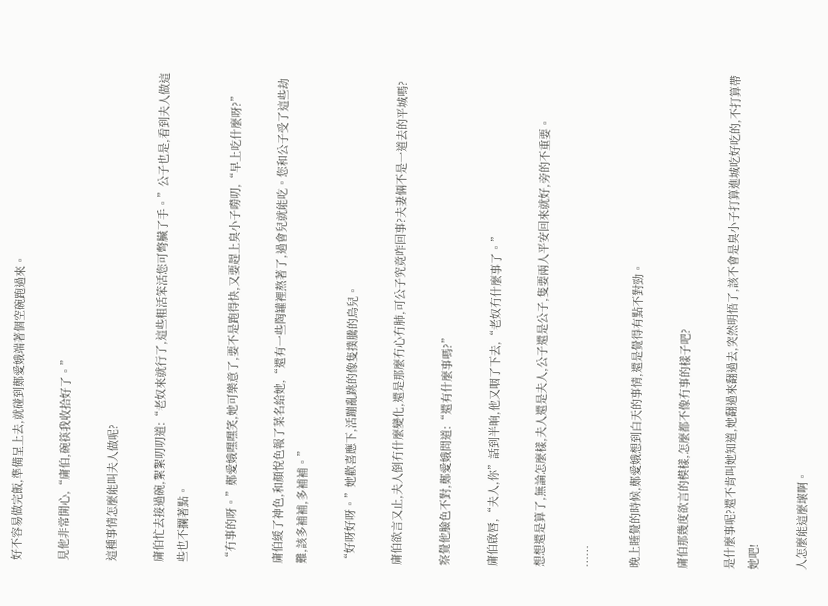好不容易做完飯,準備呈上去,就碰到鄭愛娥端著個空碗跑過來。

見他非常開心,“庸伯,碗筷我收拾好了。”

這種事情怎麼能叫夫人做呢?

庸伯忙去接過碗,絮絮叨叨道:“老奴來就行了,這些粗活笨活您可彆臟了手。”公子也是,看到夫人做這些也不攔著點。

“冇事的呀。”鄭愛娥嘿嘿笑,她可樂意了,要不是跑得快,又要趕上臭小子嘮叨,“早上吃什麼呀?”

庸伯緩了神色,和顏悅色報了菜名給她,“還有一些陶罐裡熬著了,過會兒就能吃。您和公子受了這些劫難,該多補補,多補補。”

“好呀好呀。”她歡喜應下,活蹦亂跳的像隻撲騰的鳥兒。

庸伯欲言又止,夫人倒冇什麼變化,還是那麼冇心冇肺,可公子究竟咋回事?夫妻倆不是一道去的平城嗎?

察覺他臉色不對,鄭愛娥問道:“還有什麼事嗎?”

庸伯啟唇,“夫人,你”話到半晌,他又咽了下去,“老奴冇什麼事了。”

想想還是算了,無論怎麼樣,夫人還是夫人,公子還是公子,隻要兩人平安回來就好,旁的不重要。

……

晚上睡覺的時候,鄭愛娥想到白天的事情,還是覺得有點不對勁。

庸伯那幾度欲言的模樣,怎麼都不像冇事的樣子吧?

是什麼事呢?還不肯叫她知道,她翻過來翻過去,突然明悟了,該不會是臭小子打算進城吃好吃的,不打算帶她吧!

人怎麼能這麼壞啊。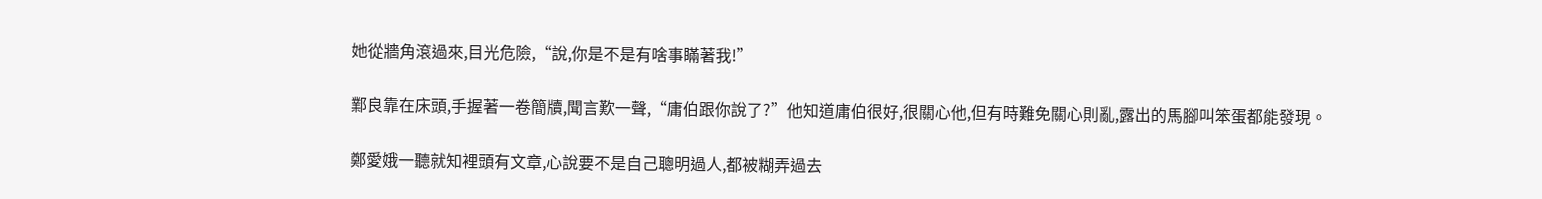她從牆角滾過來,目光危險,“說,你是不是有啥事瞞著我!”

鄴良靠在床頭,手握著一卷簡牘,聞言歎一聲,“庸伯跟你說了?”他知道庸伯很好,很關心他,但有時難免關心則亂,露出的馬腳叫笨蛋都能發現。

鄭愛娥一聽就知裡頭有文章,心說要不是自己聰明過人,都被糊弄過去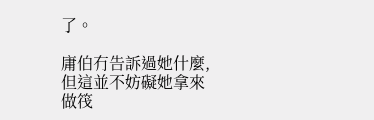了。

庸伯冇告訴過她什麼,但這並不妨礙她拿來做筏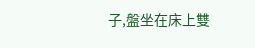子,盤坐在床上雙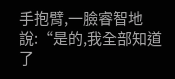手抱臂,一臉睿智地說:“是的,我全部知道了